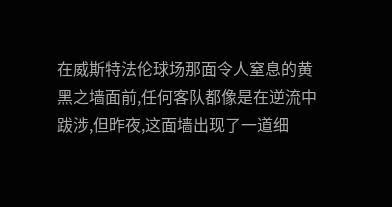在威斯特法伦球场那面令人窒息的黄黑之墙面前,任何客队都像是在逆流中跋涉,但昨夜,这面墙出现了一道细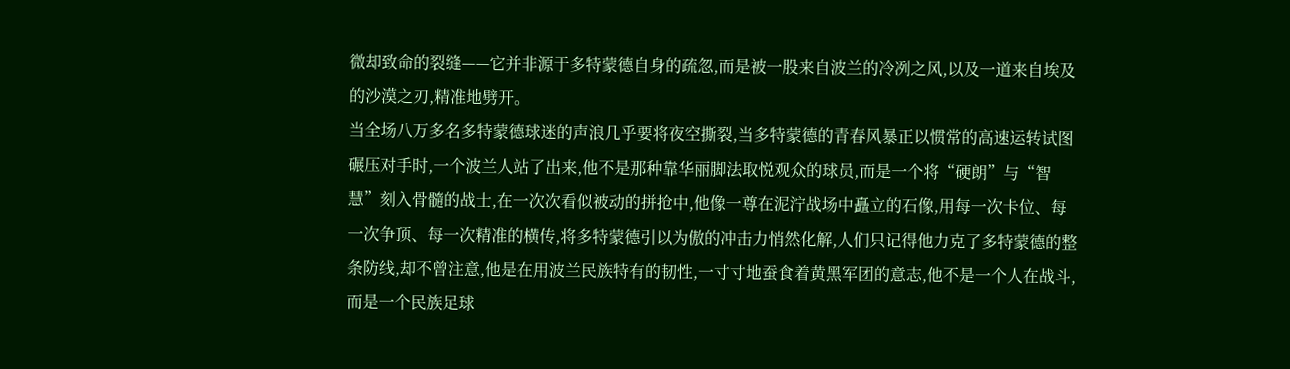微却致命的裂缝——它并非源于多特蒙德自身的疏忽,而是被一股来自波兰的冷冽之风,以及一道来自埃及的沙漠之刃,精准地劈开。
当全场八万多名多特蒙德球迷的声浪几乎要将夜空撕裂,当多特蒙德的青春风暴正以惯常的高速运转试图碾压对手时,一个波兰人站了出来,他不是那种靠华丽脚法取悦观众的球员,而是一个将“硬朗”与“智慧”刻入骨髓的战士,在一次次看似被动的拼抢中,他像一尊在泥泞战场中矗立的石像,用每一次卡位、每一次争顶、每一次精准的横传,将多特蒙德引以为傲的冲击力悄然化解,人们只记得他力克了多特蒙德的整条防线,却不曾注意,他是在用波兰民族特有的韧性,一寸寸地蚕食着黄黑军团的意志,他不是一个人在战斗,而是一个民族足球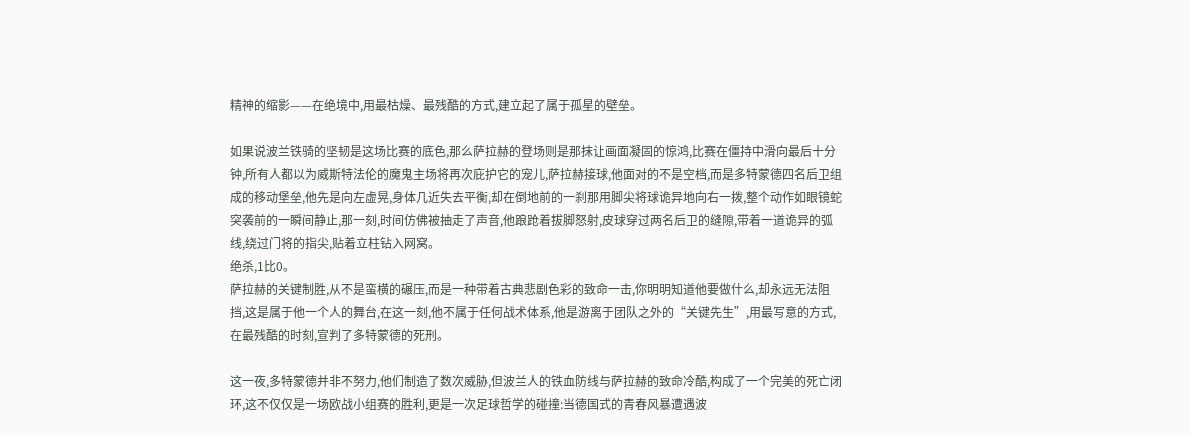精神的缩影——在绝境中,用最枯燥、最残酷的方式,建立起了属于孤星的壁垒。

如果说波兰铁骑的坚韧是这场比赛的底色,那么萨拉赫的登场则是那抹让画面凝固的惊鸿,比赛在僵持中滑向最后十分钟,所有人都以为威斯特法伦的魔鬼主场将再次庇护它的宠儿,萨拉赫接球,他面对的不是空档,而是多特蒙德四名后卫组成的移动堡垒,他先是向左虚晃,身体几近失去平衡,却在倒地前的一刹那用脚尖将球诡异地向右一拨,整个动作如眼镜蛇突袭前的一瞬间静止,那一刻,时间仿佛被抽走了声音,他踉跄着拔脚怒射,皮球穿过两名后卫的缝隙,带着一道诡异的弧线,绕过门将的指尖,贴着立柱钻入网窝。
绝杀,1比0。
萨拉赫的关键制胜,从不是蛮横的碾压,而是一种带着古典悲剧色彩的致命一击,你明明知道他要做什么,却永远无法阻挡,这是属于他一个人的舞台,在这一刻,他不属于任何战术体系,他是游离于团队之外的“关键先生”,用最写意的方式,在最残酷的时刻,宣判了多特蒙德的死刑。

这一夜,多特蒙德并非不努力,他们制造了数次威胁,但波兰人的铁血防线与萨拉赫的致命冷酷,构成了一个完美的死亡闭环,这不仅仅是一场欧战小组赛的胜利,更是一次足球哲学的碰撞:当德国式的青春风暴遭遇波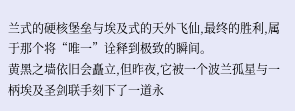兰式的硬核堡垒与埃及式的天外飞仙,最终的胜利,属于那个将“唯一”诠释到极致的瞬间。
黄黑之墙依旧会矗立,但昨夜,它被一个波兰孤星与一柄埃及圣剑联手刻下了一道永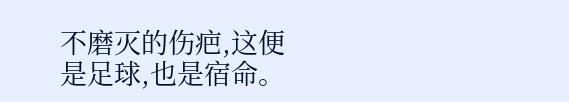不磨灭的伤疤,这便是足球,也是宿命。